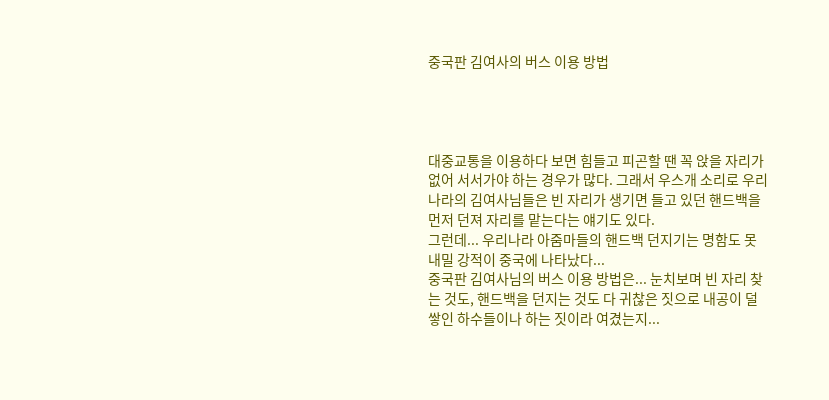중국판 김여사의 버스 이용 방법




대중교통을 이용하다 보면 힘들고 피곤할 땐 꼭 앉을 자리가 없어 서서가야 하는 경우가 많다. 그래서 우스개 소리로 우리나라의 김여사님들은 빈 자리가 생기면 들고 있던 핸드백을 먼저 던져 자리를 맡는다는 얘기도 있다.
그런데... 우리나라 아줌마들의 핸드백 던지기는 명함도 못 내밀 강적이 중국에 나타났다...
중국판 김여사님의 버스 이용 방법은... 눈치보며 빈 자리 찾는 것도, 핸드백을 던지는 것도 다 귀찮은 짓으로 내공이 덜 쌓인 하수들이나 하는 짓이라 여겼는지...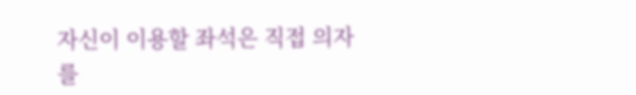자신이 이용할 좌석은 직접 의자를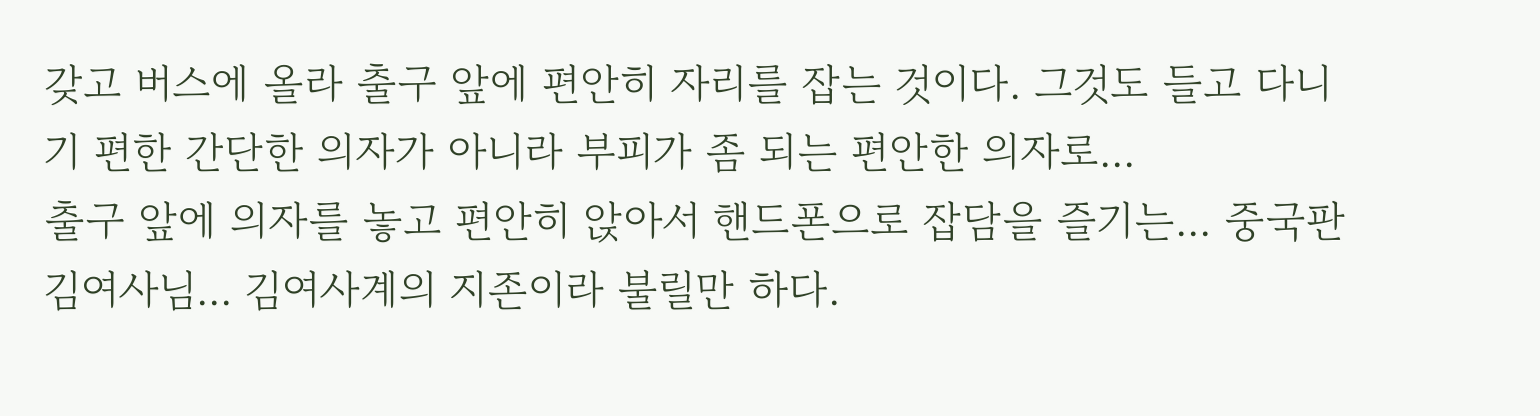갖고 버스에 올라 출구 앞에 편안히 자리를 잡는 것이다. 그것도 들고 다니기 편한 간단한 의자가 아니라 부피가 좀 되는 편안한 의자로...
출구 앞에 의자를 놓고 편안히 앉아서 핸드폰으로 잡담을 즐기는... 중국판 김여사님... 김여사계의 지존이라 불릴만 하다.